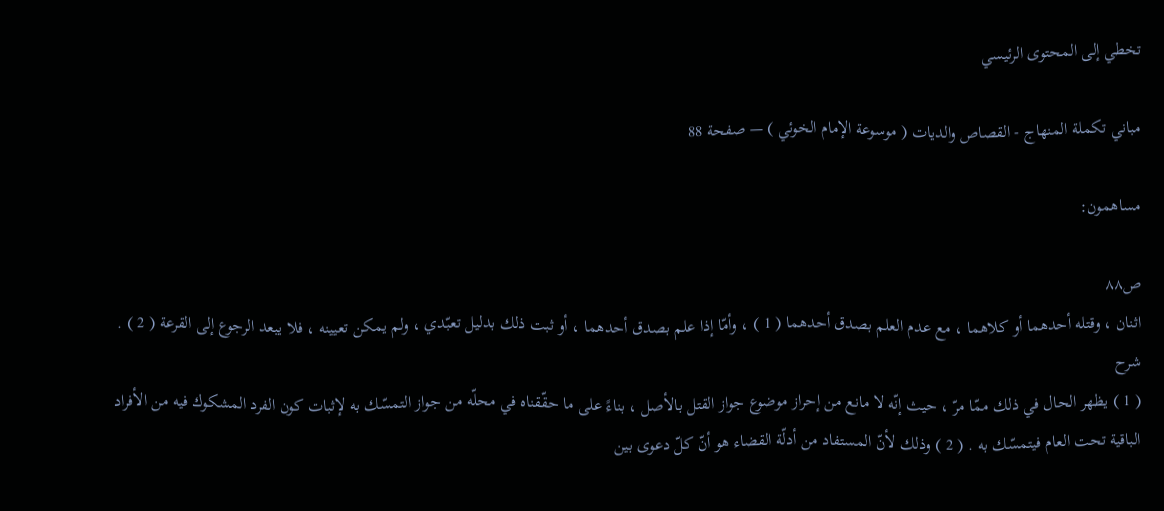تخطي إلى المحتوى الرئيسي

مباني تكملة المنهاج - القصاص والديات ( موسوعة الإمام الخوئي ) — صفحة 88

مساهمون:

ص٨٨
اثنان ، وقتله أحدهما أو كلاهما ، مع عدم العلم بصدق أحدهما ( 1 ) ، وأمّا إذا علم بصدق أحدهما ، أو ثبت ذلك بدليل تعبّدي ، ولم يمكن تعيينه ، فلا يبعد الرجوع إلى القرعة ( 2 ) .
شرح
( 1 ) يظهر الحال في ذلك ممّا مرّ ، حيث إنّه لا مانع من إحراز موضوع جواز القتل بالأصل ، بناءً على ما حقّقناه في محلّه من جواز التمسّك به لإثبات كون الفرد المشكوك فيه من الأفراد الباقية تحت العام فيتمسّك به . ( 2 ) وذلك لأنّ المستفاد من أدلّة القضاء هو أنّ كلّ دعوى بين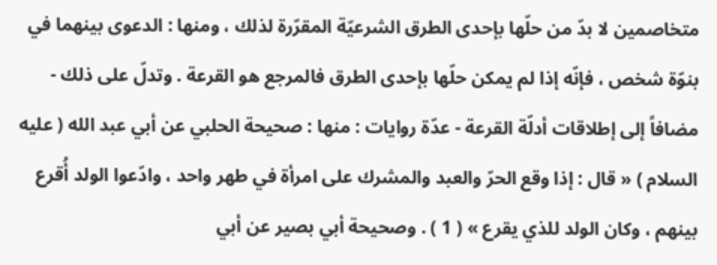متخاصمين لا بدّ من حلّها بإحدى الطرق الشرعيّة المقرّرة لذلك ، ومنها : الدعوى بينهما في بنوّة شخص ، فإنّه إذا لم يمكن حلّها بإحدى الطرق فالمرجع هو القرعة . وتدلّ على ذلك - مضافاً إلى إطلاقات أدلّة القرعة - عدّة روايات : منها : صحيحة الحلبي عن أبي عبد الله ( عليه السلام ) « قال : إذا وقع الحرّ والعبد والمشرك على امرأة في طهر واحد ، وادّعوا الولد أُقرع بينهم ، وكان الولد للذي يقرع » ( 1 ) . وصحيحة أبي بصير عن أبي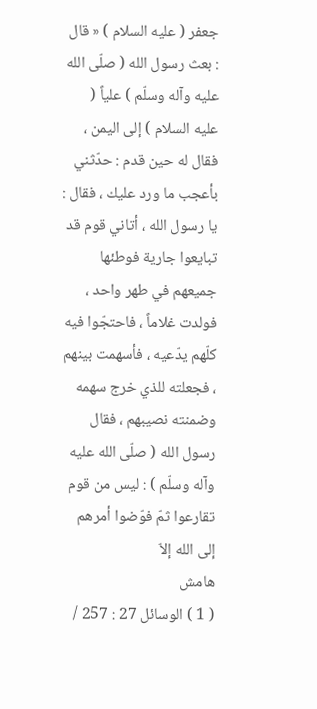جعفر ( عليه السلام ) « قال : بعث رسول الله ( صلّى الله عليه وآله وسلّم ) علياً ( عليه السلام ) إلى اليمن ، فقال له حين قدم : حدّثني بأعجب ما ورد عليك ، فقال : يا رسول الله ، أتاني قوم قد تبايعوا جارية فوطئها جميعهم في طهر واحد ، فولدت غلاماً ، فاحتجّوا فيه كلّهم يدّعيه ، فأسهمت بينهم ، فجعلته للذي خرج سهمه وضمنته نصيبهم ، فقال رسول الله ( صلّى الله عليه وآله وسلّم ) : ليس من قوم تقارعوا ثمّ فوّضوا أمرهم إلى الله إلاّ
هامش
( 1 ) الوسائل 27 : 257 /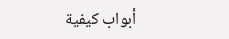أبواب كيفية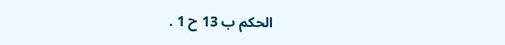الحكم ب 13 ح 1 .